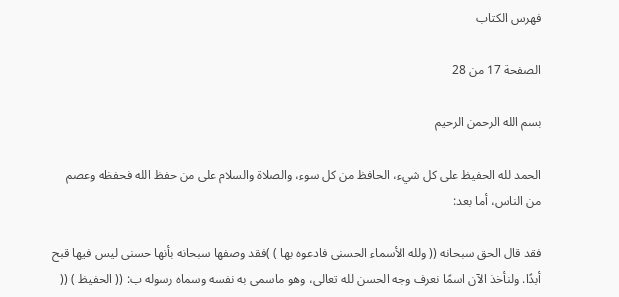فهرس الكتاب

الصفحة 17 من 28

بسم الله الرحمن الرحيم

الحمد لله الحفيظ على كل شيء، الحافظ من كل سوء، والصلاة والسلام على من حفظ الله فحفظه وعصم من الناس، أما بعد:

فقد قال الحق سبحانه (( ولله الأسماء الحسنى فادعوه بها ) )فقد وصفها سبحانه بأنها حسنى ليس فيها قبح أبدًا. ولنأخذ الآن اسمًا نعرف وجه الحسن لله تعالى، وهو ماسمى به نفسه وسماه رسوله ب: (( الحفيظ ) ((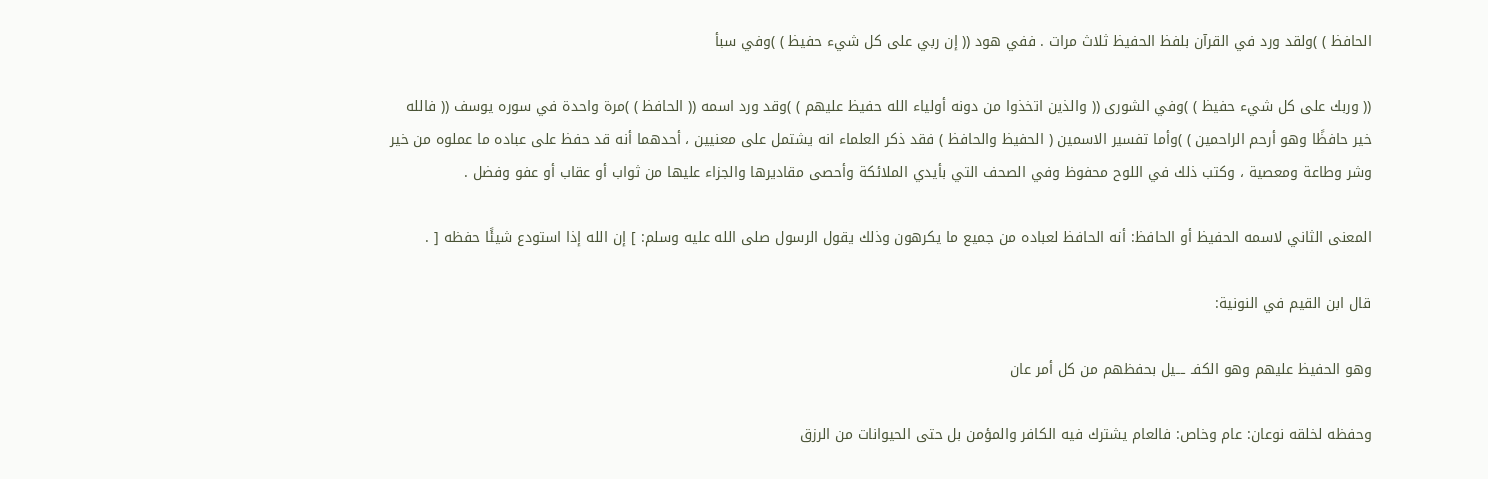الحافظ ) )ولقد ورد في القرآن بلفظ الحفيظ ثلاث مرات . ففي هود (( إن ربي على كل شيء حفيظ ) )وفي سبأ

(( وربك على كل شيء حفيظ ) )وفي الشورى (( والذين اتخذوا من دونه أولياء الله حفيظ عليهم ) )وقد ورد اسمه (( الحافظ ) )مرة واحدة في سوره يوسف (( فالله خير حافظًا وهو أرحم الراحمين ) )وأما تفسير الاسمين ( الحفيظ والحافظ ) فقد ذكر العلماء انه يشتمل على معنيين ، أحدهما أنه قد حفظ على عباده ما عملوه من خير وشر وطاعة ومعصية ، وكتب ذلك في اللوح محفوظ وفي الصحف التي بأيدي الملائكة وأحصى مقاديرها والجزاء عليها من ثواب أو عقاب أو عفو وفضل .

المعنى الثاني لاسمه الحفيظ أو الحافظ: أنه الحافظ لعباده من جميع ما يكرهون وذلك يقول الرسول صلى الله عليه وسلم: ] إن الله إذا استودع شيئًا حفظه [ .

قال ابن القيم في النونية:

وهو الحفيظ عليهم وهو الكفـ ـــيل بحفظهم من كل أمر عان

وحفظه لخلقه نوعان: عام وخاص: فالعام يشترك فيه الكافر والمؤمن بل حتى الحيوانات من الرزق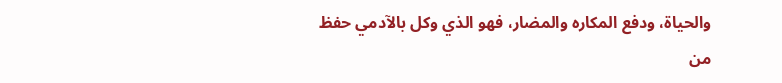والحياة، ودفع المكاره والمضار، فهو الذي وكل بالآدمي حفظ من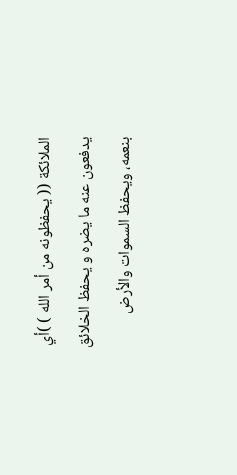الملائكة (( يحفظونه من أمر الله ) )أي يدفعون عنه ما يضره و يحفظ الخلائق بنعمه، ويحفظ السموات والأرض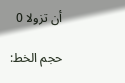أن تزولا 0

حجم الخط: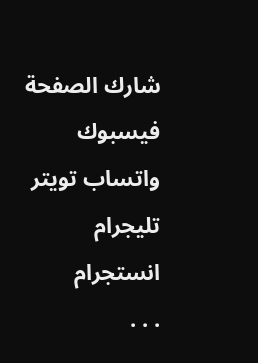شارك الصفحة
فيسبوك واتساب تويتر تليجرام انستجرام
. . .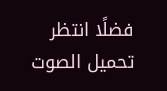فضلًا انتظر تحميل الصوت